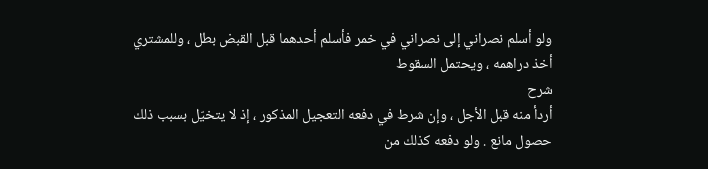ولو أسلم نصراني إلى نصراني في خمر فأسلم أحدهما قبل القبض بطل ، وللمشتري أخذ دراهمه ، ويحتمل السقوط
شرح
أردأ منه قبل الأجل ، وإن شرط في دفعه التعجيل المذكور ، إذ لا يتخيّل بسبب ذلك حصول مانع . ولو دفعه كذلك من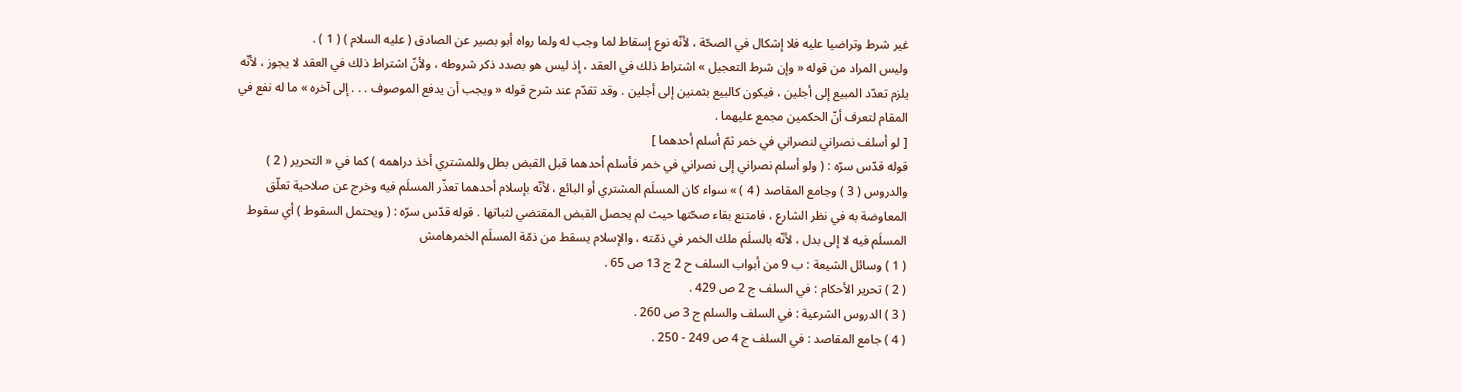غير شرط وتراضيا عليه فلا إشكال في الصحّة ، لأنّه نوع إسقاط لما وجب له ولما رواه أبو بصير عن الصادق ( عليه السلام ) ( 1 ) .
وليس المراد من قوله « وإن شرط التعجيل » اشتراط ذلك في العقد ، إذ ليس هو بصدد ذكر شروطه ، ولأنّ اشتراط ذلك في العقد لا يجوز ، لأنّه يلزم تعدّد المبيع إلى أجلين ، فيكون كالبيع بثمنين إلى أجلين . وقد تقدّم عند شرح قوله « ويجب أن يدفع الموصوف . . . إلى آخره » ما له نفع في المقام لتعرف أنّ الحكمين مجمع عليهما .
[ لو أسلف نصراني لنصراني في خمر ثمّ أسلم أحدهما ]
قوله قدّس سرّه : ( ولو أسلم نصراني إلى نصراني في خمر فأسلم أحدهما قبل القبض بطل وللمشتري أخذ دراهمه ) كما في « التحرير ( 2 ) والدروس ( 3 ) وجامع المقاصد ( 4 ) » سواء كان المسلَم المشتري أو البائع ، لأنّه بإسلام أحدهما تعذّر المسلَم فيه وخرج عن صلاحية تعلّق المعاوضة به في نظر الشارع ، فامتنع بقاء صحّتها حيث لم يحصل القبض المقتضي لثباتها . قوله قدّس سرّه : ( ويحتمل السقوط ) أي سقوط المسلَم فيه لا إلى بدل ، لأنّه بالسلَم ملك الخمر في ذمّته ، والإسلام يسقط من ذمّة المسلَم الخمرهامش
( 1 ) وسائل الشيعة : ب 9 من أبواب السلف ح 2 ج 13 ص 65 .
( 2 ) تحرير الأحكام : في السلف ج 2 ص 429 .
( 3 ) الدروس الشرعية : في السلف والسلم ج 3 ص 260 .
( 4 ) جامع المقاصد : في السلف ج 4 ص 249 - 250 .